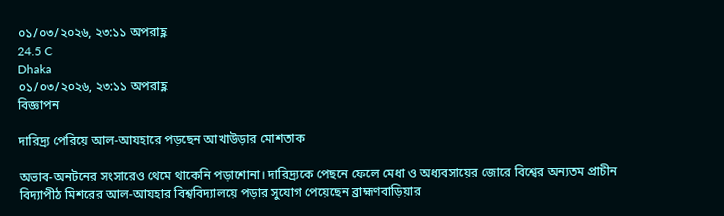০১/০৩/২০২৬, ২৩:১১ অপরাহ্ণ
24.5 C
Dhaka
০১/০৩/২০২৬, ২৩:১১ অপরাহ্ণ
বিজ্ঞাপন

দারিদ্র্য পেরিয়ে আল-আযহারে পড়ছেন আখাউড়ার মোশতাক

অভাব-অনটনের সংসারেও থেমে থাকেনি পড়াশোনা। দারিদ্র্যকে পেছনে ফেলে মেধা ও অধ্যবসায়ের জোরে বিশ্বের অন্যতম প্রাচীন বিদ্যাপীঠ মিশরের আল-আযহার বিশ্ববিদ্যালয়ে পড়ার সুযোগ পেয়েছেন ব্রাহ্মণবাড়িয়ার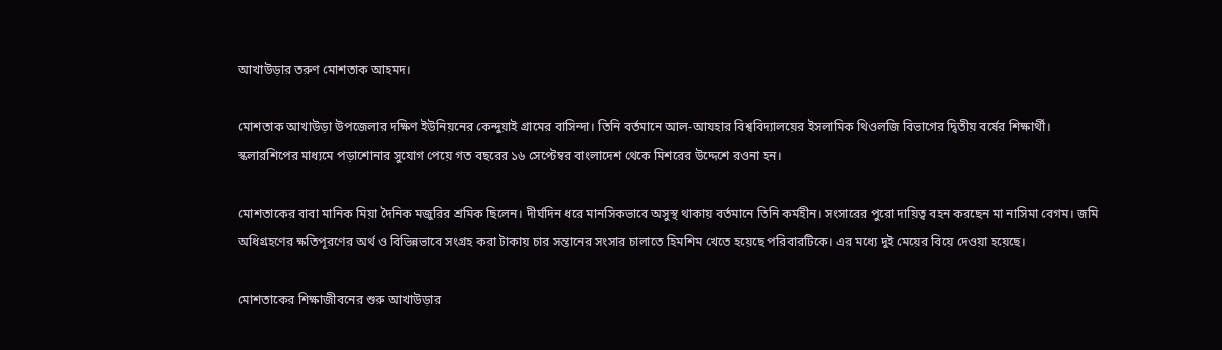আখাউড়ার তরুণ মোশতাক আহমদ।

মোশতাক আখাউড়া উপজেলার দক্ষিণ ইউনিয়নের কেন্দুয়াই গ্রামের বাসিন্দা। তিনি বর্তমানে আল-আযহার বিশ্ববিদ্যালয়ের ইসলামিক থিওলজি বিভাগের দ্বিতীয় বর্ষের শিক্ষার্থী। স্কলারশিপের মাধ্যমে পড়াশোনার সুযোগ পেয়ে গত বছরের ১৬ সেপ্টেম্বর বাংলাদেশ থেকে মিশরের উদ্দেশে রওনা হন।

মোশতাকের বাবা মানিক মিয়া দৈনিক মজুরির শ্রমিক ছিলেন। দীর্ঘদিন ধরে মানসিকভাবে অসুস্থ থাকায় বর্তমানে তিনি কর্মহীন। সংসারের পুরো দায়িত্ব বহন করছেন মা নাসিমা বেগম। জমি অধিগ্রহণের ক্ষতিপূরণের অর্থ ও বিভিন্নভাবে সংগ্রহ করা টাকায় চার সন্তানের সংসার চালাতে হিমশিম খেতে হয়েছে পরিবারটিকে। এর মধ্যে দুই মেয়ের বিয়ে দেওয়া হয়েছে।

মোশতাকের শিক্ষাজীবনের শুরু আখাউড়ার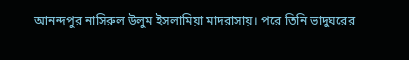আনন্দপুর নাসিরুল উলুম ইসলামিয়া মাদরাসায়। পরে তিনি ভাদুঘরের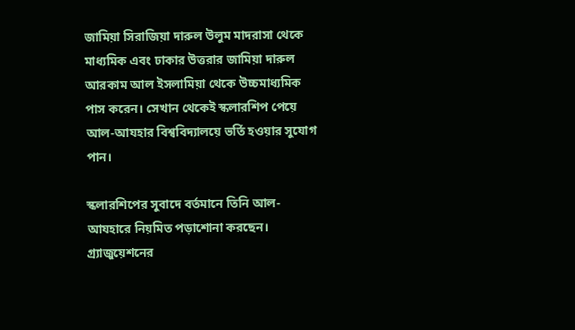জামিয়া সিরাজিয়া দারুল উলুম মাদরাসা থেকে মাধ্যমিক এবং ঢাকার উত্তরার জামিয়া দারুল আরকাম আল ইসলামিয়া থেকে উচ্চমাধ্যমিক পাস করেন। সেখান থেকেই স্কলারশিপ পেয়ে আল-আযহার বিশ্ববিদ্যালয়ে ভর্তি হওয়ার সুযোগ পান।

স্কলারশিপের সুবাদে বর্তমানে তিনি আল-আযহারে নিয়মিত পড়াশোনা করছেন। গ্র্যাজুয়েশনের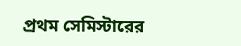প্রথম সেমিস্টারের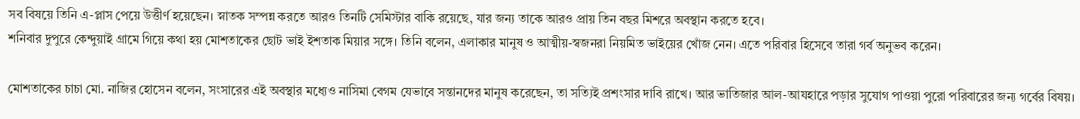সব বিষয়ে তিনি এ-প্লাস পেয়ে উত্তীর্ণ হয়েছেন। স্নাতক সম্পন্ন করতে আরও তিনটি সেমিস্টার বাকি রয়েছে, যার জন্য তাকে আরও প্রায় তিন বছর মিশরে অবস্থান করতে হবে।
শনিবার দুপুরে কেন্দুয়াই গ্রামে গিয়ে কথা হয় মোশতাকের ছোট ভাই ইশতাক মিয়ার সঙ্গে। তিনি বলেন, এলাকার মানুষ ও আত্মীয়-স্বজনরা নিয়মিত ভাইয়ের খোঁজ নেন। এতে পরিবার হিসেবে তারা গর্ব অনুভব করেন।

মোশতাকের চাচা মো. নাজির হোসেন বলেন, সংসারের এই অবস্থার মধ্যেও নাসিমা বেগম যেভাবে সন্তানদের মানুষ করেছেন, তা সত্যিই প্রশংসার দাবি রাখে। আর ভাতিজার আল-আযহারে পড়ার সুযোগ পাওয়া পুরো পরিবারের জন্য গর্বের বিষয়।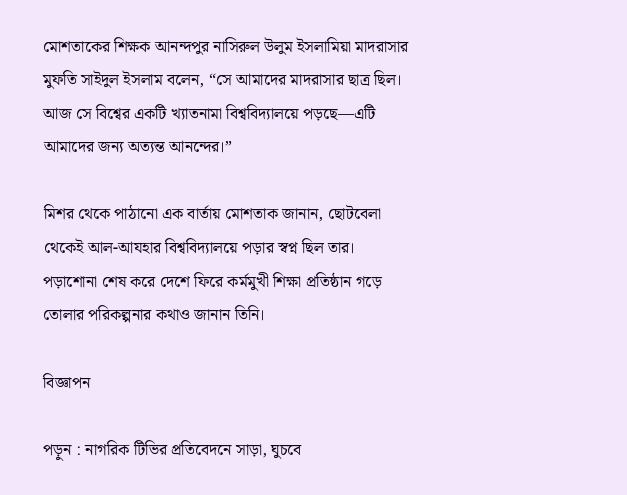মোশতাকের শিক্ষক আনন্দপুর নাসিরুল উলুম ইসলামিয়া মাদরাসার মুফতি সাইদুল ইসলাম বলেন, “সে আমাদের মাদরাসার ছাত্র ছিল। আজ সে বিশ্বের একটি খ্যাতনামা বিশ্ববিদ্যালয়ে পড়ছে—এটি আমাদের জন্য অত্যন্ত আনন্দের।”

মিশর থেকে পাঠানো এক বার্তায় মোশতাক জানান, ছোটবেলা থেকেই আল-আযহার বিশ্ববিদ্যালয়ে পড়ার স্বপ্ন ছিল তার। পড়াশোনা শেষ করে দেশে ফিরে কর্মমুখী শিক্ষা প্রতিষ্ঠান গড়ে তোলার পরিকল্পনার কথাও জানান তিনি।

বিজ্ঞাপন

পড়ুন : নাগরিক টিভির প্রতিবেদনে সাড়া, ঘুচবে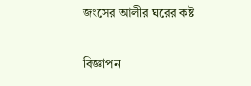জংসের আলীর ঘরের কষ্ট

বিজ্ঞাপন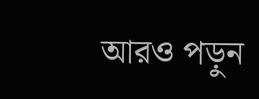আরও পড়ুন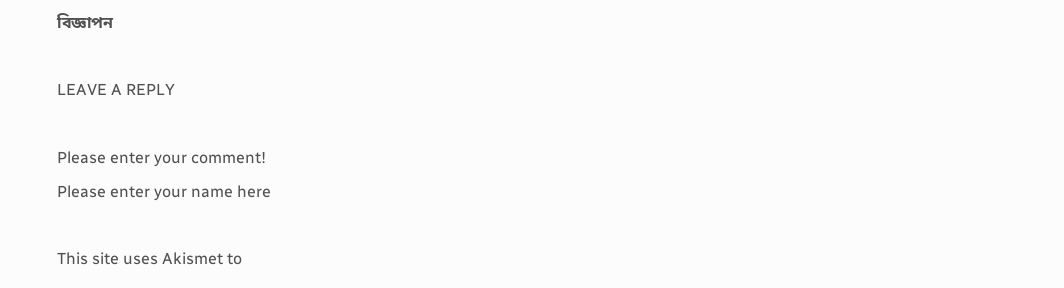বিজ্ঞাপন

LEAVE A REPLY

Please enter your comment!
Please enter your name here

This site uses Akismet to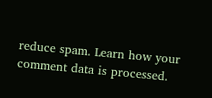reduce spam. Learn how your comment data is processed.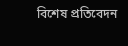বিশেষ প্রতিবেদন